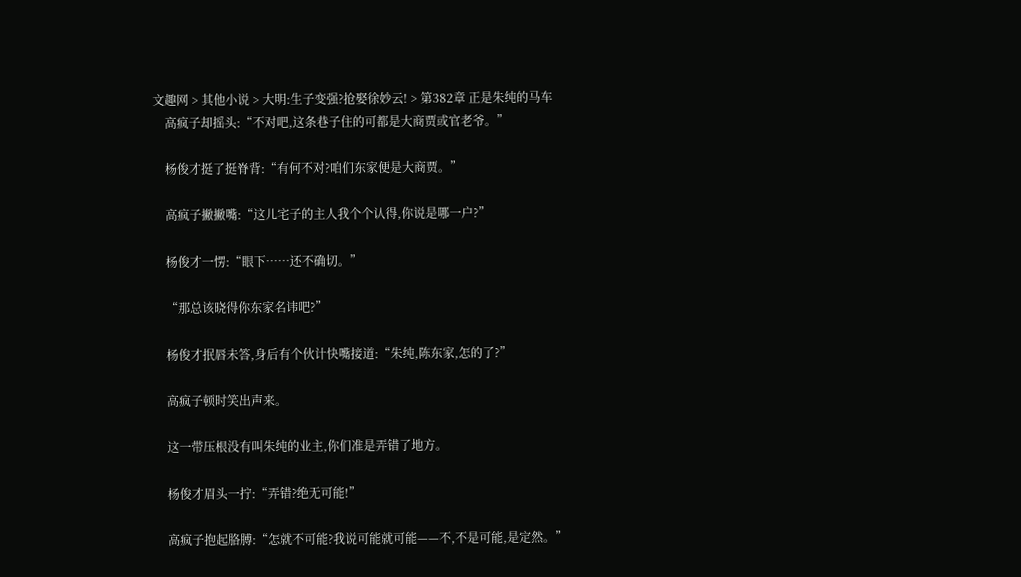文趣网 > 其他小说 > 大明:生子变强?抢娶徐妙云! > 第382章 正是朱纯的马车
    高疯子却摇头:“不对吧,这条巷子住的可都是大商贾或官老爷。”

    杨俊才挺了挺脊背:“有何不对?咱们东家便是大商贾。”

    高疯子撇撇嘴:“这儿宅子的主人我个个认得,你说是哪一户?”

    杨俊才一愣:“眼下……还不确切。”

    “那总该晓得你东家名讳吧?”

    杨俊才抿唇未答,身后有个伙计快嘴接道:“朱纯,陈东家,怎的了?”

    高疯子顿时笑出声来。

    这一带压根没有叫朱纯的业主,你们准是弄错了地方。

    杨俊才眉头一拧:“弄错?绝无可能!”

    高疯子抱起胳膊:“怎就不可能?我说可能就可能——不,不是可能,是定然。”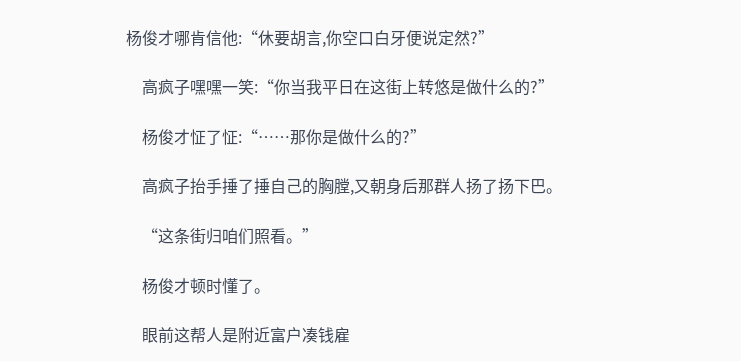杨俊才哪肯信他:“休要胡言,你空口白牙便说定然?”

    高疯子嘿嘿一笑:“你当我平日在这街上转悠是做什么的?”

    杨俊才怔了怔:“……那你是做什么的?”

    高疯子抬手捶了捶自己的胸膛,又朝身后那群人扬了扬下巴。

    “这条街归咱们照看。”

    杨俊才顿时懂了。

    眼前这帮人是附近富户凑钱雇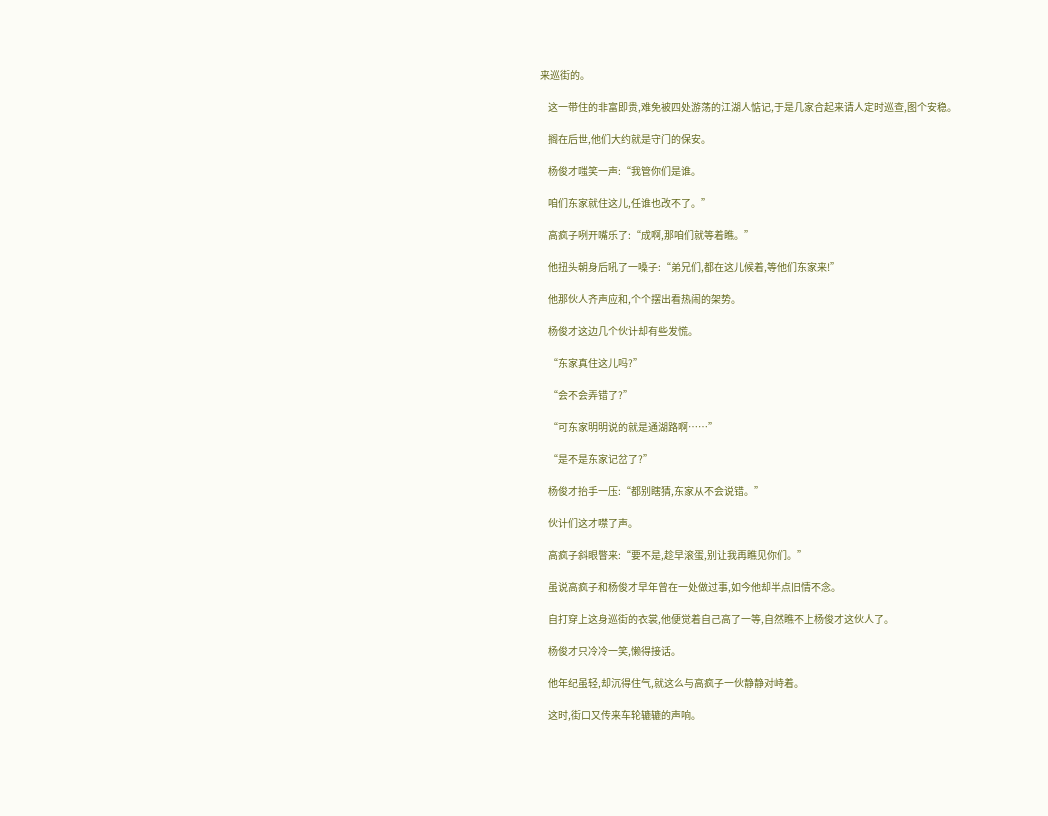来巡街的。

    这一带住的非富即贵,难免被四处游荡的江湖人惦记,于是几家合起来请人定时巡查,图个安稳。

    搁在后世,他们大约就是守门的保安。

    杨俊才嗤笑一声:“我管你们是谁。

    咱们东家就住这儿,任谁也改不了。”

    高疯子咧开嘴乐了:“成啊,那咱们就等着瞧。”

    他扭头朝身后吼了一嗓子:“弟兄们,都在这儿候着,等他们东家来!”

    他那伙人齐声应和,个个摆出看热闹的架势。

    杨俊才这边几个伙计却有些发慌。

    “东家真住这儿吗?”

    “会不会弄错了?”

    “可东家明明说的就是通湖路啊……”

    “是不是东家记岔了?”

    杨俊才抬手一压:“都别瞎猜,东家从不会说错。”

    伙计们这才噤了声。

    高疯子斜眼瞥来:“要不是,趁早滚蛋,别让我再瞧见你们。”

    虽说高疯子和杨俊才早年曾在一处做过事,如今他却半点旧情不念。

    自打穿上这身巡街的衣裳,他便觉着自己高了一等,自然瞧不上杨俊才这伙人了。

    杨俊才只冷冷一笑,懒得接话。

    他年纪虽轻,却沉得住气,就这么与高疯子一伙静静对峙着。

    这时,街口又传来车轮辘辘的声响。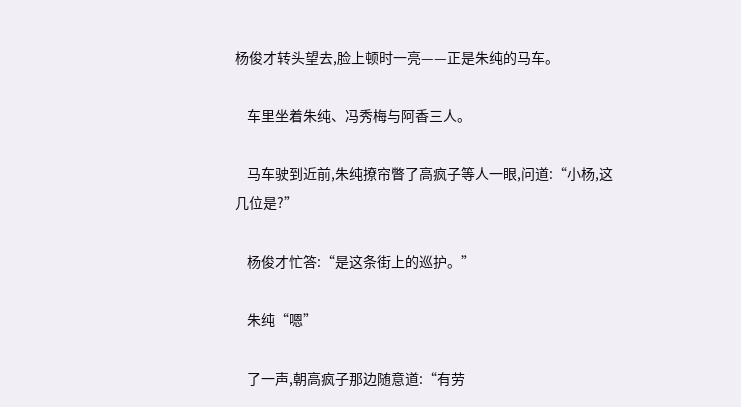杨俊才转头望去,脸上顿时一亮——正是朱纯的马车。

    车里坐着朱纯、冯秀梅与阿香三人。

    马车驶到近前,朱纯撩帘瞥了高疯子等人一眼,问道:“小杨,这几位是?”

    杨俊才忙答:“是这条街上的巡护。”

    朱纯“嗯”

    了一声,朝高疯子那边随意道:“有劳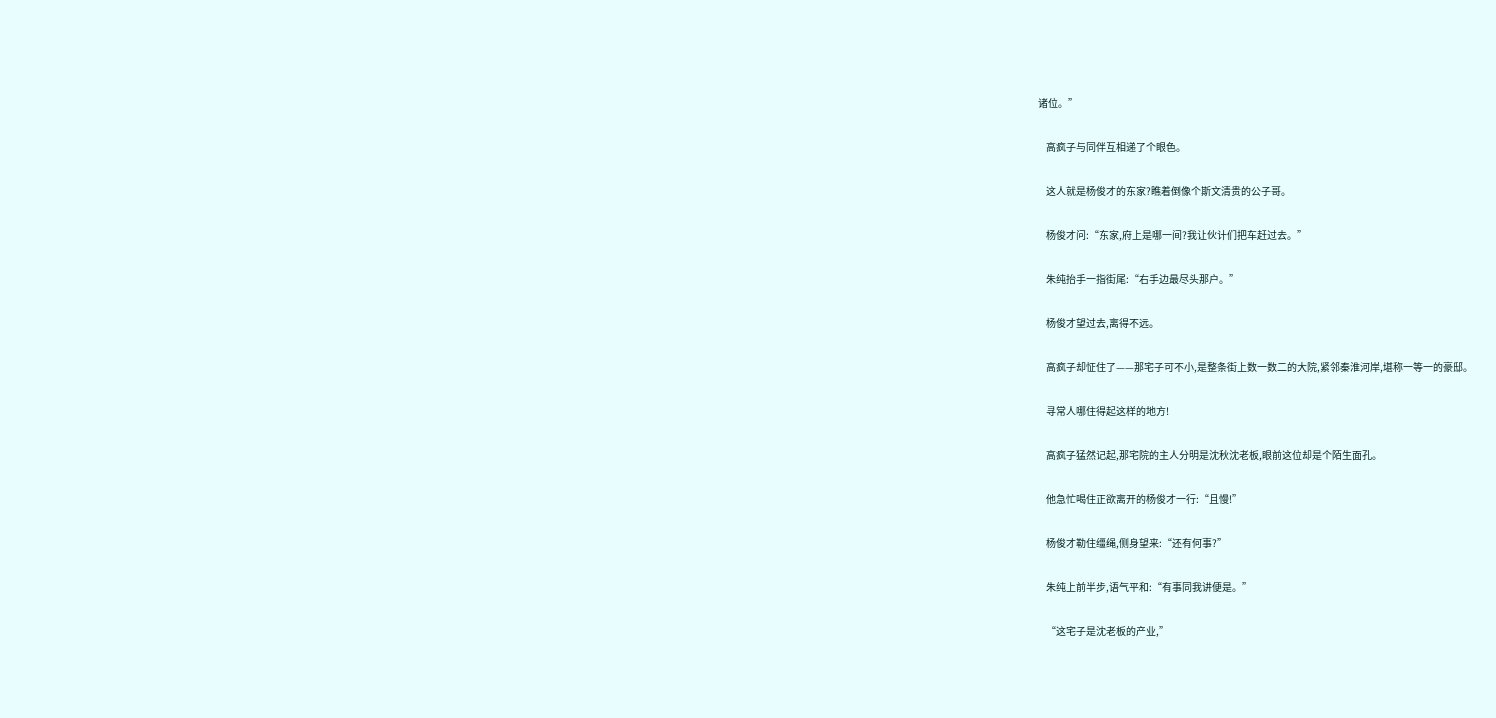诸位。”

    高疯子与同伴互相递了个眼色。

    这人就是杨俊才的东家?瞧着倒像个斯文清贵的公子哥。

    杨俊才问:“东家,府上是哪一间?我让伙计们把车赶过去。”

    朱纯抬手一指街尾:“右手边最尽头那户。”

    杨俊才望过去,离得不远。

    高疯子却怔住了——那宅子可不小,是整条街上数一数二的大院,紧邻秦淮河岸,堪称一等一的豪邸。

    寻常人哪住得起这样的地方!

    高疯子猛然记起,那宅院的主人分明是沈秋沈老板,眼前这位却是个陌生面孔。

    他急忙喝住正欲离开的杨俊才一行:“且慢!”

    杨俊才勒住缰绳,侧身望来:“还有何事?”

    朱纯上前半步,语气平和:“有事同我讲便是。”

    “这宅子是沈老板的产业,”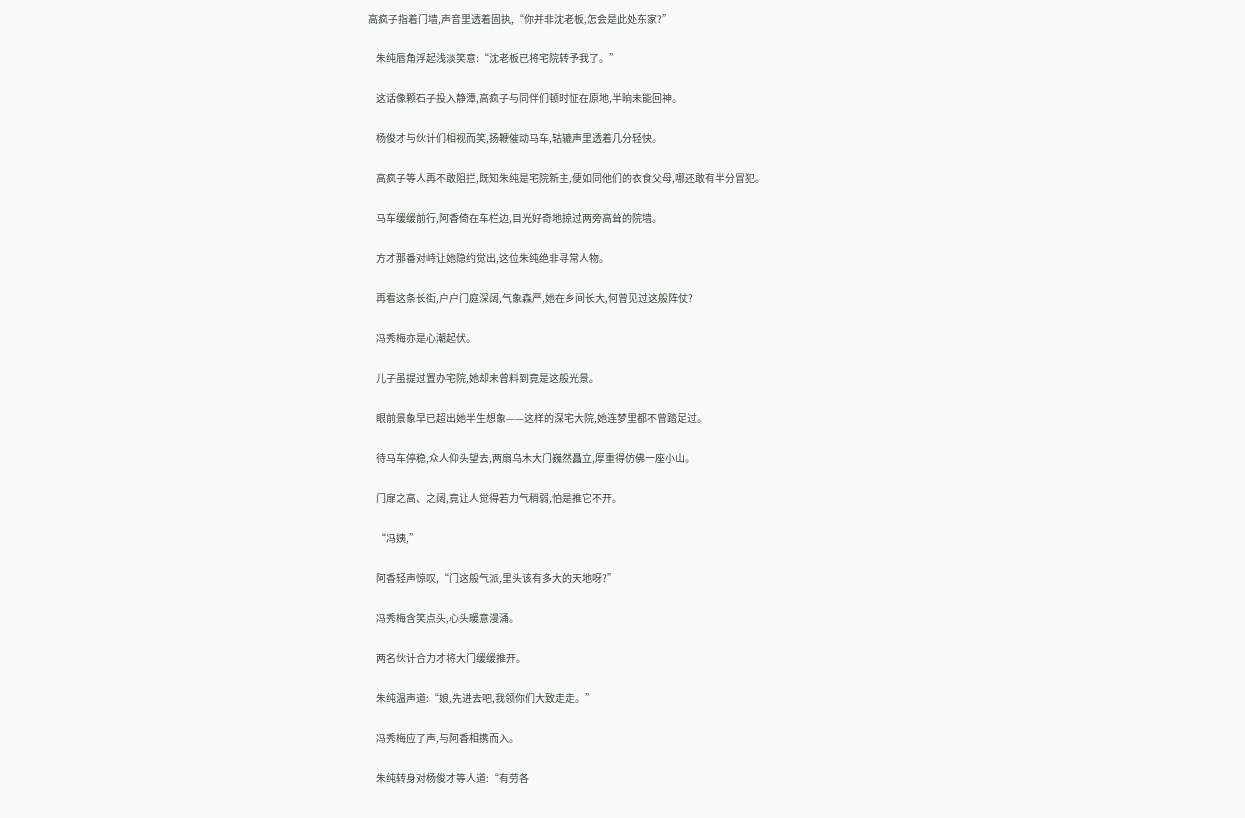高疯子指着门墙,声音里透着固执,“你并非沈老板,怎会是此处东家?”

    朱纯唇角浮起浅淡笑意:“沈老板已将宅院转予我了。”

    这话像颗石子投入静潭,高疯子与同伴们顿时怔在原地,半晌未能回神。

    杨俊才与伙计们相视而笑,扬鞭催动马车,轱辘声里透着几分轻快。

    高疯子等人再不敢阻拦,既知朱纯是宅院新主,便如同他们的衣食父母,哪还敢有半分冒犯。

    马车缓缓前行,阿香倚在车栏边,目光好奇地掠过两旁高耸的院墙。

    方才那番对峙让她隐约觉出,这位朱纯绝非寻常人物。

    再看这条长街,户户门庭深阔,气象森严,她在乡间长大,何曾见过这般阵仗?

    冯秀梅亦是心潮起伏。

    儿子虽提过置办宅院,她却未曾料到竟是这般光景。

    眼前景象早已超出她半生想象——这样的深宅大院,她连梦里都不曾踏足过。

    待马车停稳,众人仰头望去,两扇乌木大门巍然矗立,厚重得仿佛一座小山。

    门扉之高、之阔,竟让人觉得若力气稍弱,怕是推它不开。

    “冯姨,”

    阿香轻声惊叹,“门这般气派,里头该有多大的天地呀?”

    冯秀梅含笑点头,心头暖意漫涌。

    两名伙计合力才将大门缓缓推开。

    朱纯温声道:“娘,先进去吧,我领你们大致走走。”

    冯秀梅应了声,与阿香相携而入。

    朱纯转身对杨俊才等人道:“有劳各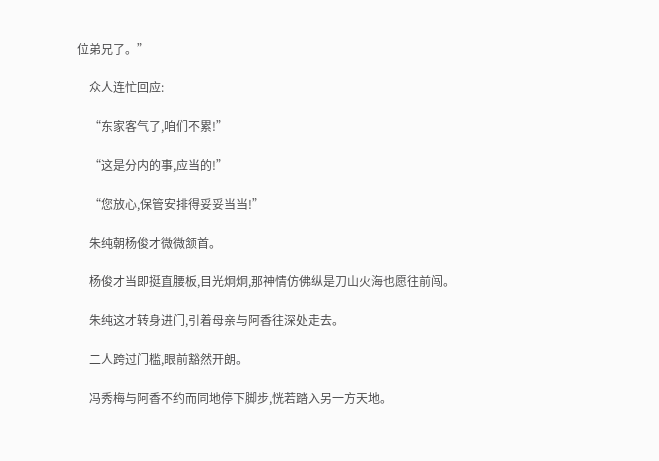位弟兄了。”

    众人连忙回应:

    “东家客气了,咱们不累!”

    “这是分内的事,应当的!”

    “您放心,保管安排得妥妥当当!”

    朱纯朝杨俊才微微颔首。

    杨俊才当即挺直腰板,目光炯炯,那神情仿佛纵是刀山火海也愿往前闯。

    朱纯这才转身进门,引着母亲与阿香往深处走去。

    二人跨过门槛,眼前豁然开朗。

    冯秀梅与阿香不约而同地停下脚步,恍若踏入另一方天地。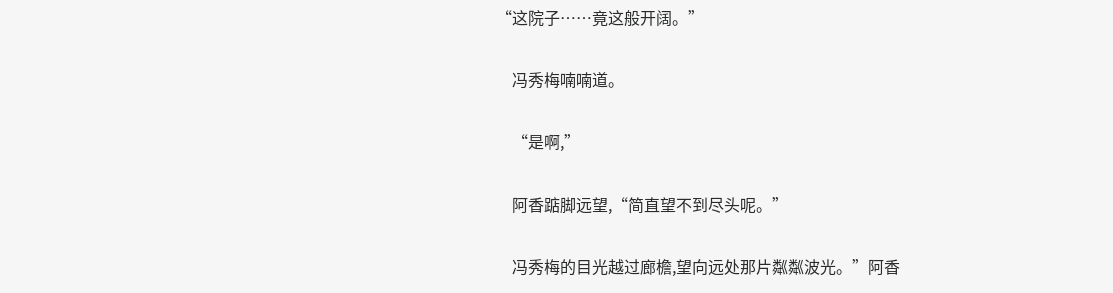“这院子……竟这般开阔。”

    冯秀梅喃喃道。

    “是啊,”

    阿香踮脚远望,“简直望不到尽头呢。”

    冯秀梅的目光越过廊檐,望向远处那片粼粼波光。”阿香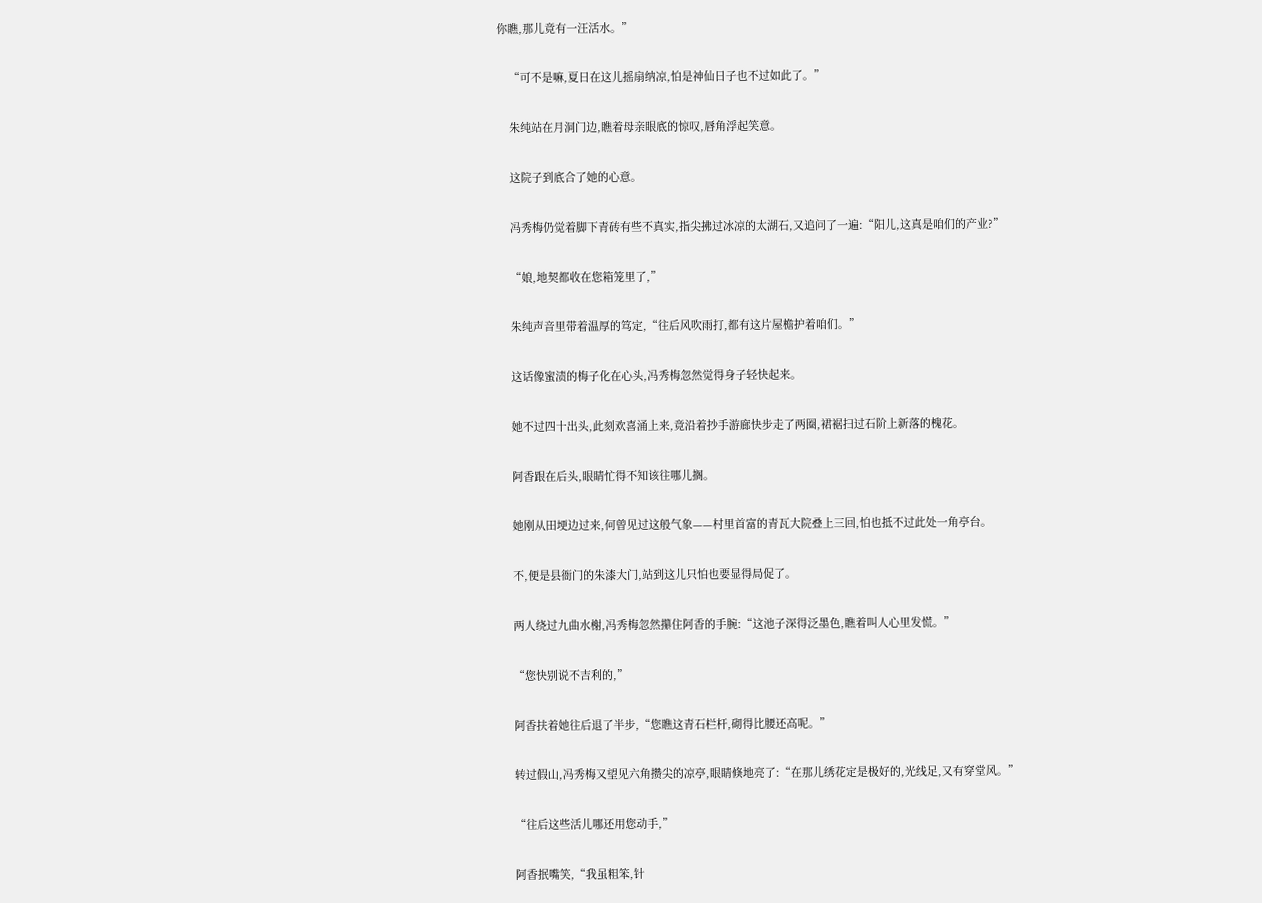你瞧,那儿竟有一汪活水。”

    “可不是嘛,夏日在这儿摇扇纳凉,怕是神仙日子也不过如此了。”

    朱纯站在月洞门边,瞧着母亲眼底的惊叹,唇角浮起笑意。

    这院子到底合了她的心意。

    冯秀梅仍觉着脚下青砖有些不真实,指尖拂过冰凉的太湖石,又追问了一遍:“阳儿,这真是咱们的产业?”

    “娘,地契都收在您箱笼里了,”

    朱纯声音里带着温厚的笃定,“往后风吹雨打,都有这片屋檐护着咱们。”

    这话像蜜渍的梅子化在心头,冯秀梅忽然觉得身子轻快起来。

    她不过四十出头,此刻欢喜涌上来,竟沿着抄手游廊快步走了两圈,裙裾扫过石阶上新落的槐花。

    阿香跟在后头,眼睛忙得不知该往哪儿搁。

    她刚从田埂边过来,何曾见过这般气象——村里首富的青瓦大院叠上三回,怕也抵不过此处一角亭台。

    不,便是县衙门的朱漆大门,站到这儿只怕也要显得局促了。

    两人绕过九曲水榭,冯秀梅忽然攥住阿香的手腕:“这池子深得泛墨色,瞧着叫人心里发慌。”

    “您快别说不吉利的,”

    阿香扶着她往后退了半步,“您瞧这青石栏杆,砌得比腰还高呢。”

    转过假山,冯秀梅又望见六角攒尖的凉亭,眼睛倏地亮了:“在那儿绣花定是极好的,光线足,又有穿堂风。”

    “往后这些活儿哪还用您动手,”

    阿香抿嘴笑,“我虽粗笨,针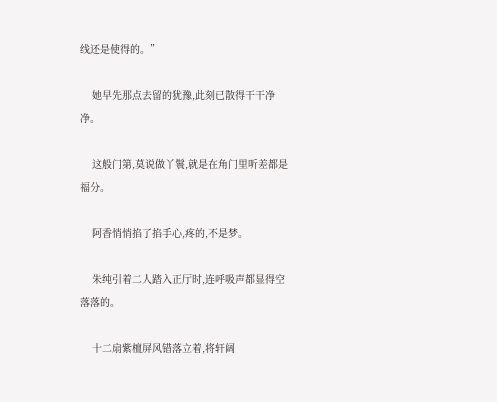线还是使得的。”

    她早先那点去留的犹豫,此刻已散得干干净净。

    这般门第,莫说做丫鬟,就是在角门里听差都是福分。

    阿香悄悄掐了掐手心,疼的,不是梦。

    朱纯引着二人踏入正厅时,连呼吸声都显得空落落的。

    十二扇紫檀屏风错落立着,将轩阔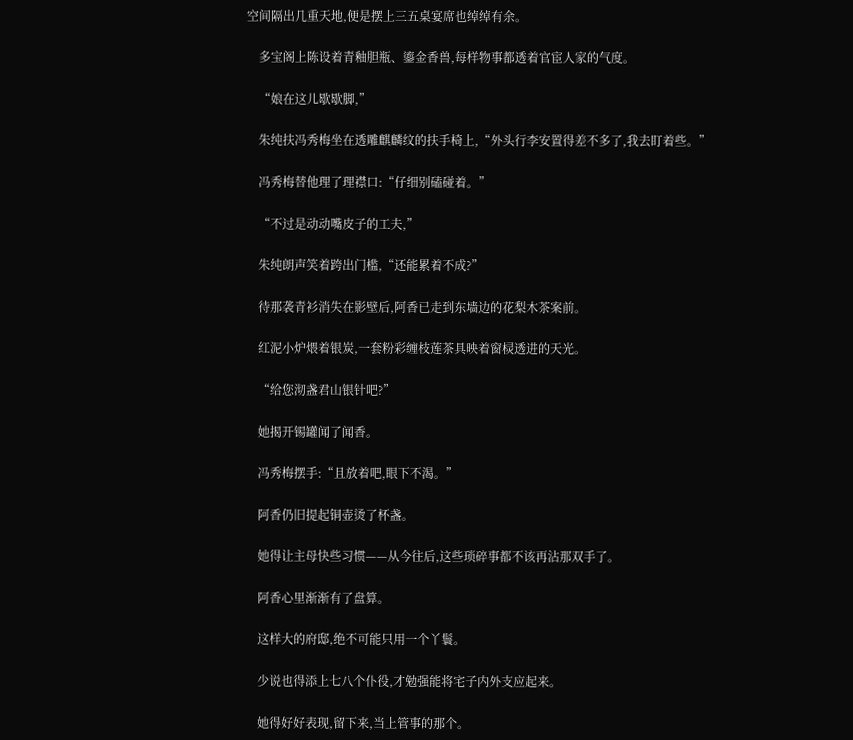空间隔出几重天地,便是摆上三五桌宴席也绰绰有余。

    多宝阁上陈设着青釉胆瓶、鎏金香兽,每样物事都透着官宦人家的气度。

    “娘在这儿歇歇脚,”

    朱纯扶冯秀梅坐在透雕麒麟纹的扶手椅上,“外头行李安置得差不多了,我去盯着些。”

    冯秀梅替他理了理襟口:“仔细别磕碰着。”

    “不过是动动嘴皮子的工夫,”

    朱纯朗声笑着跨出门槛,“还能累着不成?”

    待那袭青衫消失在影壁后,阿香已走到东墙边的花梨木茶案前。

    红泥小炉煨着银炭,一套粉彩缠枝莲茶具映着窗棂透进的天光。

    “给您沏盏君山银针吧?”

    她揭开锡罐闻了闻香。

    冯秀梅摆手:“且放着吧,眼下不渴。”

    阿香仍旧提起铜壶烫了杯盏。

    她得让主母快些习惯——从今往后,这些琐碎事都不该再沾那双手了。

    阿香心里渐渐有了盘算。

    这样大的府邸,绝不可能只用一个丫鬟。

    少说也得添上七八个仆役,才勉强能将宅子内外支应起来。

    她得好好表现,留下来,当上管事的那个。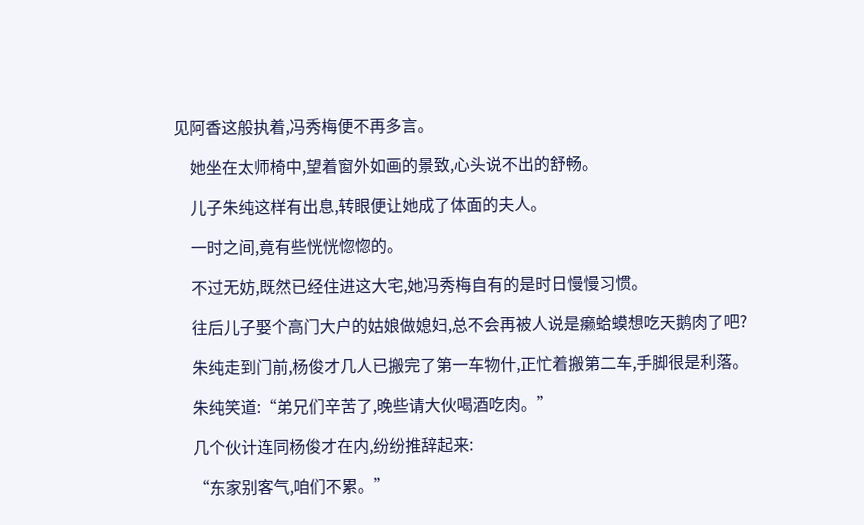见阿香这般执着,冯秀梅便不再多言。

    她坐在太师椅中,望着窗外如画的景致,心头说不出的舒畅。

    儿子朱纯这样有出息,转眼便让她成了体面的夫人。

    一时之间,竟有些恍恍惚惚的。

    不过无妨,既然已经住进这大宅,她冯秀梅自有的是时日慢慢习惯。

    往后儿子娶个高门大户的姑娘做媳妇,总不会再被人说是癞蛤蟆想吃天鹅肉了吧?

    朱纯走到门前,杨俊才几人已搬完了第一车物什,正忙着搬第二车,手脚很是利落。

    朱纯笑道:“弟兄们辛苦了,晚些请大伙喝酒吃肉。”

    几个伙计连同杨俊才在内,纷纷推辞起来:

    “东家别客气,咱们不累。”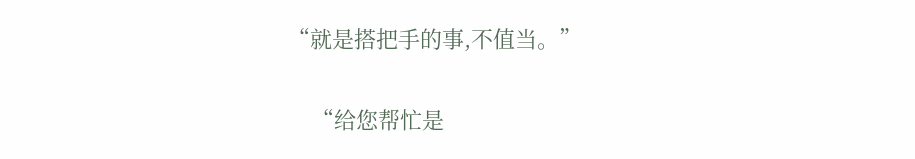“就是搭把手的事,不值当。”

    “给您帮忙是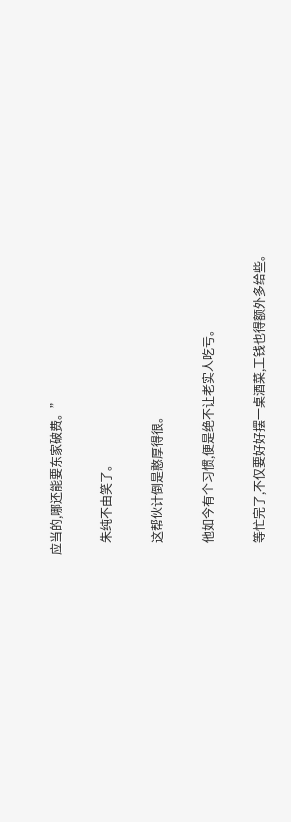应当的,哪还能要东家破费。”

    朱纯不由笑了。

    这帮伙计倒是憨厚得很。

    他如今有个习惯,便是绝不让老实人吃亏。

    等忙完了,不仅要好好摆一桌酒菜,工钱也得额外多给些。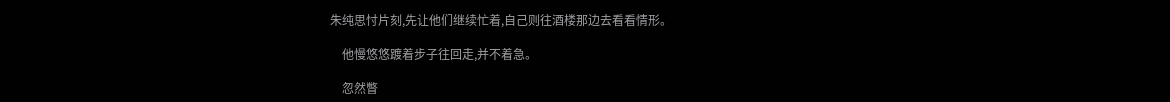朱纯思忖片刻,先让他们继续忙着,自己则往酒楼那边去看看情形。

    他慢悠悠踱着步子往回走,并不着急。

    忽然瞥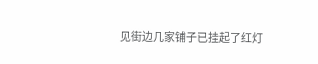见街边几家铺子已挂起了红灯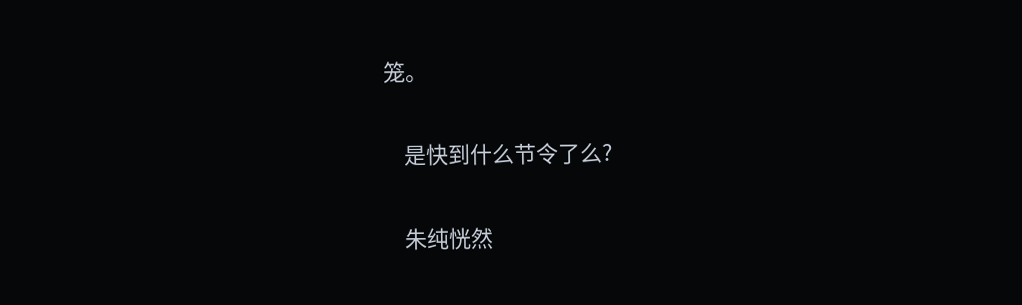笼。

    是快到什么节令了么?

    朱纯恍然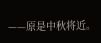——原是中秋将近。